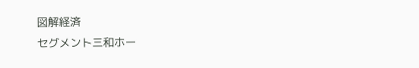図解経済
セグメント三和ホー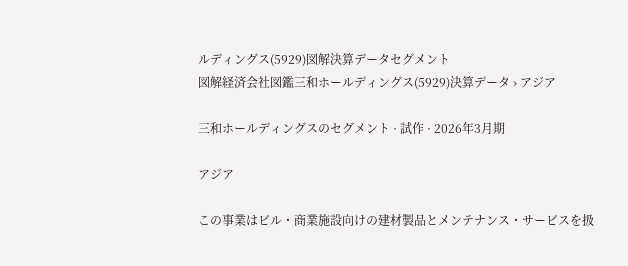ルディングス(5929)図解決算データセグメント
図解経済会社図鑑三和ホールディングス(5929)決算データ › アジア

三和ホールディングスのセグメント · 試作 · 2026年3月期

アジア

この事業はビル・商業施設向けの建材製品とメンテナンス・サービスを扱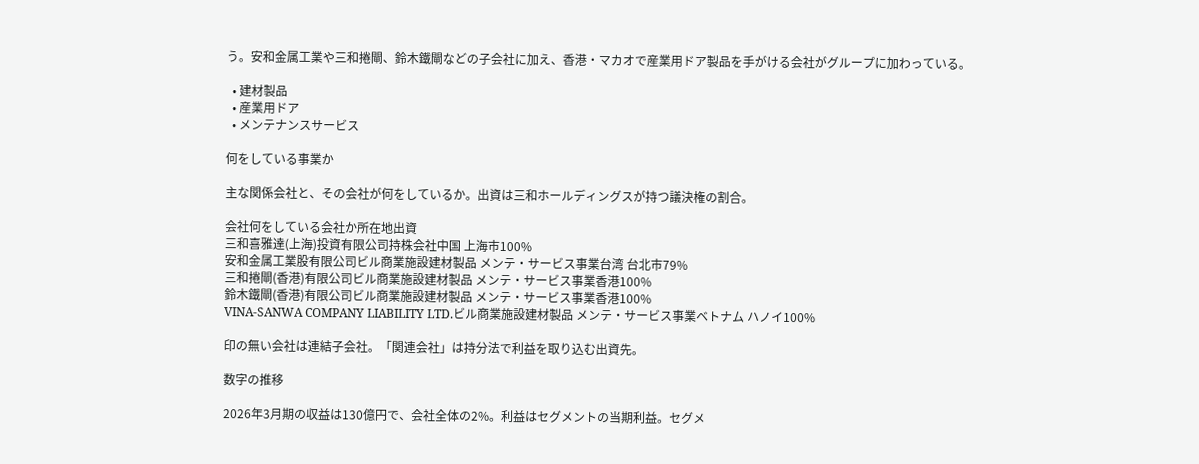う。安和金属工業や三和捲閘、鈴木鐵閘などの子会社に加え、香港・マカオで産業用ドア製品を手がける会社がグループに加わっている。

  • 建材製品
  • 産業用ドア
  • メンテナンスサービス

何をしている事業か

主な関係会社と、その会社が何をしているか。出資は三和ホールディングスが持つ議決権の割合。

会社何をしている会社か所在地出資
三和喜雅達(上海)投資有限公司持株会社中国 上海市100%
安和金属工業股有限公司ビル商業施設建材製品 メンテ・サービス事業台湾 台北市79%
三和捲閘(香港)有限公司ビル商業施設建材製品 メンテ・サービス事業香港100%
鈴木鐵閘(香港)有限公司ビル商業施設建材製品 メンテ・サービス事業香港100%
VINA-SANWA COMPANY LIABILITY LTD.ビル商業施設建材製品 メンテ・サービス事業ベトナム ハノイ100%

印の無い会社は連結子会社。「関連会社」は持分法で利益を取り込む出資先。

数字の推移

2026年3月期の収益は130億円で、会社全体の2%。利益はセグメントの当期利益。セグメ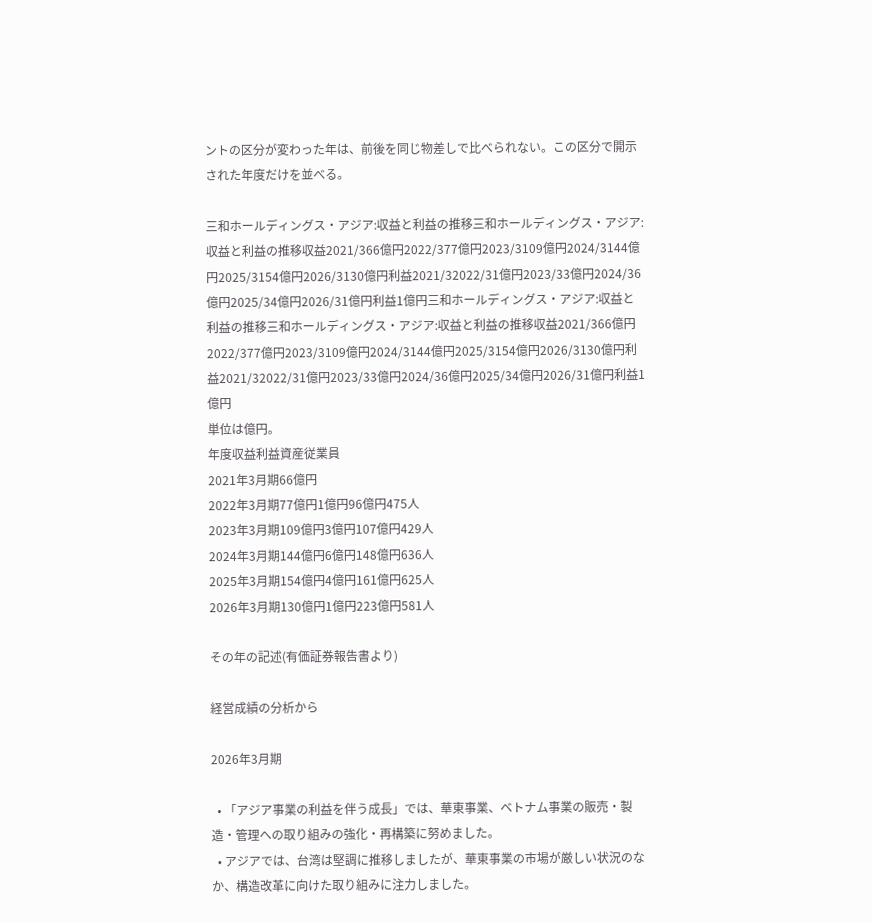ントの区分が変わった年は、前後を同じ物差しで比べられない。この区分で開示された年度だけを並べる。

三和ホールディングス・アジア:収益と利益の推移三和ホールディングス・アジア:収益と利益の推移収益2021/366億円2022/377億円2023/3109億円2024/3144億円2025/3154億円2026/3130億円利益2021/32022/31億円2023/33億円2024/36億円2025/34億円2026/31億円利益1億円三和ホールディングス・アジア:収益と利益の推移三和ホールディングス・アジア:収益と利益の推移収益2021/366億円2022/377億円2023/3109億円2024/3144億円2025/3154億円2026/3130億円利益2021/32022/31億円2023/33億円2024/36億円2025/34億円2026/31億円利益1億円
単位は億円。
年度収益利益資産従業員
2021年3月期66億円
2022年3月期77億円1億円96億円475人
2023年3月期109億円3億円107億円429人
2024年3月期144億円6億円148億円636人
2025年3月期154億円4億円161億円625人
2026年3月期130億円1億円223億円581人

その年の記述(有価証券報告書より)

経営成績の分析から

2026年3月期

  • 「アジア事業の利益を伴う成長」では、華東事業、ベトナム事業の販売・製造・管理への取り組みの強化・再構築に努めました。
  • アジアでは、台湾は堅調に推移しましたが、華東事業の市場が厳しい状況のなか、構造改革に向けた取り組みに注力しました。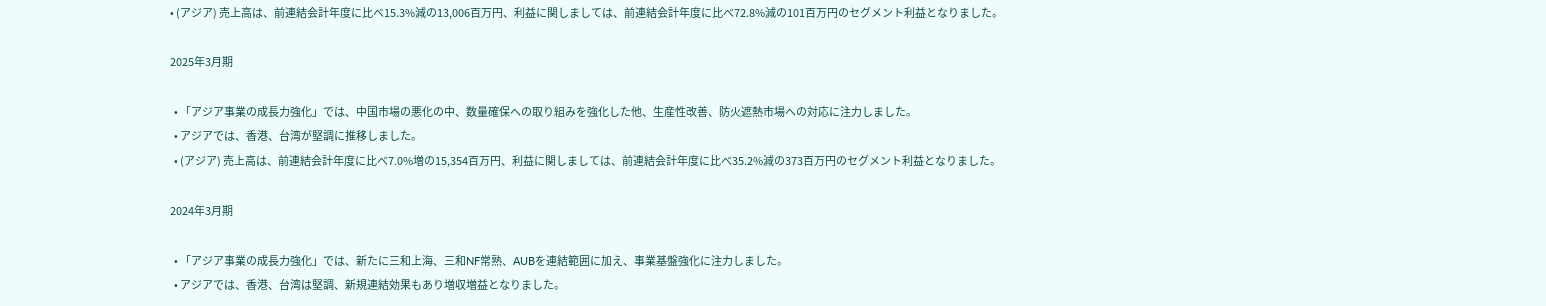• (アジア) 売上高は、前連結会計年度に比べ15.3%減の13,006百万円、利益に関しましては、前連結会計年度に比べ72.8%減の101百万円のセグメント利益となりました。

2025年3月期

  • 「アジア事業の成長力強化」では、中国市場の悪化の中、数量確保への取り組みを強化した他、生産性改善、防火遮熱市場への対応に注力しました。
  • アジアでは、香港、台湾が堅調に推移しました。
  • (アジア) 売上高は、前連結会計年度に比べ7.0%増の15,354百万円、利益に関しましては、前連結会計年度に比べ35.2%減の373百万円のセグメント利益となりました。

2024年3月期

  • 「アジア事業の成長力強化」では、新たに三和上海、三和NF常熟、AUBを連結範囲に加え、事業基盤強化に注力しました。
  • アジアでは、香港、台湾は堅調、新規連結効果もあり増収増益となりました。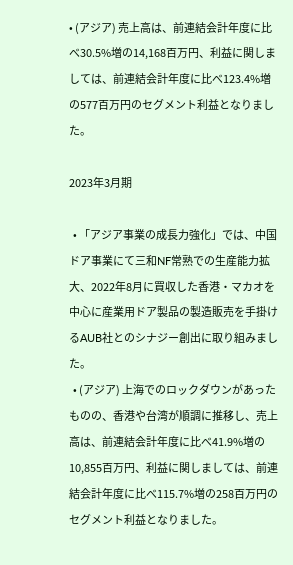• (アジア) 売上高は、前連結会計年度に比べ30.5%増の14,168百万円、利益に関しましては、前連結会計年度に比べ123.4%増の577百万円のセグメント利益となりました。

2023年3月期

  • 「アジア事業の成長力強化」では、中国ドア事業にて三和NF常熟での生産能力拡大、2022年8月に買収した香港・マカオを中心に産業用ドア製品の製造販売を手掛けるAUB社とのシナジー創出に取り組みました。
  • (アジア) 上海でのロックダウンがあったものの、香港や台湾が順調に推移し、売上高は、前連結会計年度に比べ41.9%増の10,855百万円、利益に関しましては、前連結会計年度に比べ115.7%増の258百万円のセグメント利益となりました。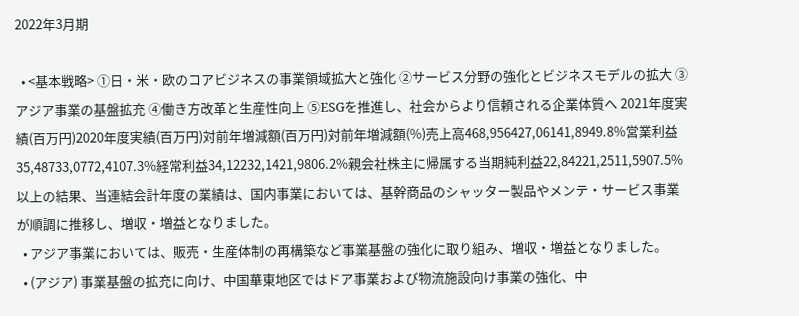2022年3月期

  • <基本戦略> ①日・米・欧のコアビジネスの事業領域拡大と強化 ②サービス分野の強化とビジネスモデルの拡大 ③アジア事業の基盤拡充 ④働き方改革と生産性向上 ⑤ESGを推進し、社会からより信頼される企業体質へ 2021年度実績(百万円)2020年度実績(百万円)対前年増減額(百万円)対前年増減額(%)売上高468,956427,06141,8949.8%営業利益35,48733,0772,4107.3%経常利益34,12232,1421,9806.2%親会社株主に帰属する当期純利益22,84221,2511,5907.5% 以上の結果、当連結会計年度の業績は、国内事業においては、基幹商品のシャッター製品やメンテ・サービス事業が順調に推移し、増収・増益となりました。
  • アジア事業においては、販売・生産体制の再構築など事業基盤の強化に取り組み、増収・増益となりました。
  • (アジア) 事業基盤の拡充に向け、中国華東地区ではドア事業および物流施設向け事業の強化、中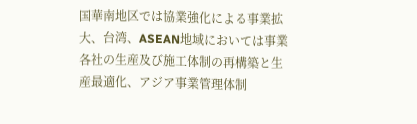国華南地区では協業強化による事業拡大、台湾、ASEAN地域においては事業各社の生産及び施工体制の再構築と生産最適化、アジア事業管理体制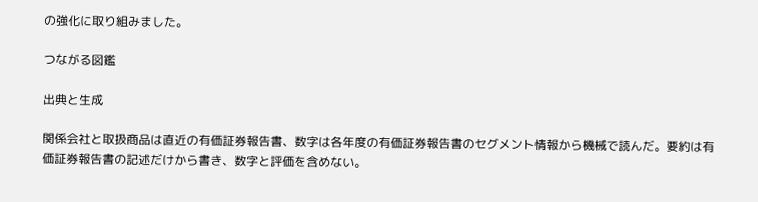の強化に取り組みました。

つながる図鑑

出典と生成

関係会社と取扱商品は直近の有価証券報告書、数字は各年度の有価証券報告書のセグメント情報から機械で読んだ。要約は有価証券報告書の記述だけから書き、数字と評価を含めない。